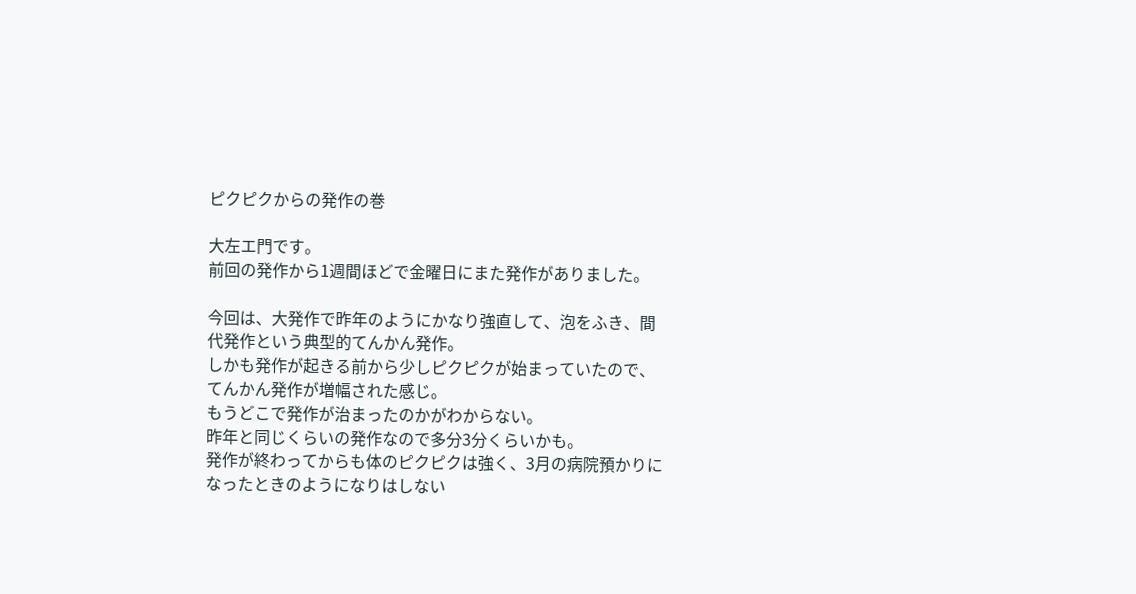ピクピクからの発作の巻

大左エ門です。
前回の発作から1週間ほどで金曜日にまた発作がありました。

今回は、大発作で昨年のようにかなり強直して、泡をふき、間代発作という典型的てんかん発作。
しかも発作が起きる前から少しピクピクが始まっていたので、てんかん発作が増幅された感じ。
もうどこで発作が治まったのかがわからない。
昨年と同じくらいの発作なので多分3分くらいかも。
発作が終わってからも体のピクピクは強く、3月の病院預かりになったときのようになりはしない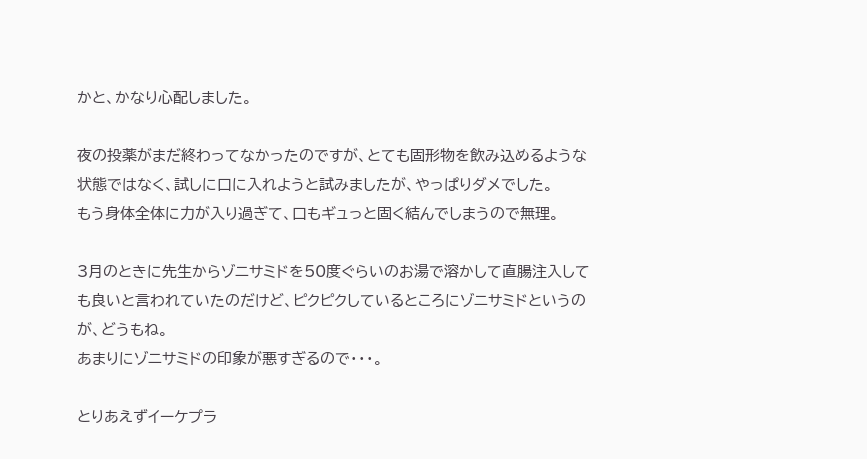かと、かなり心配しました。

夜の投薬がまだ終わってなかったのですが、とても固形物を飲み込めるような状態ではなく、試しに口に入れようと試みましたが、やっぱりダメでした。
もう身体全体に力が入り過ぎて、口もギュっと固く結んでしまうので無理。

3月のときに先生からゾニサミドを50度ぐらいのお湯で溶かして直腸注入しても良いと言われていたのだけど、ピクピクしているところにゾニサミドというのが、どうもね。
あまりにゾニサミドの印象が悪すぎるので・・・。

とりあえずイーケプラ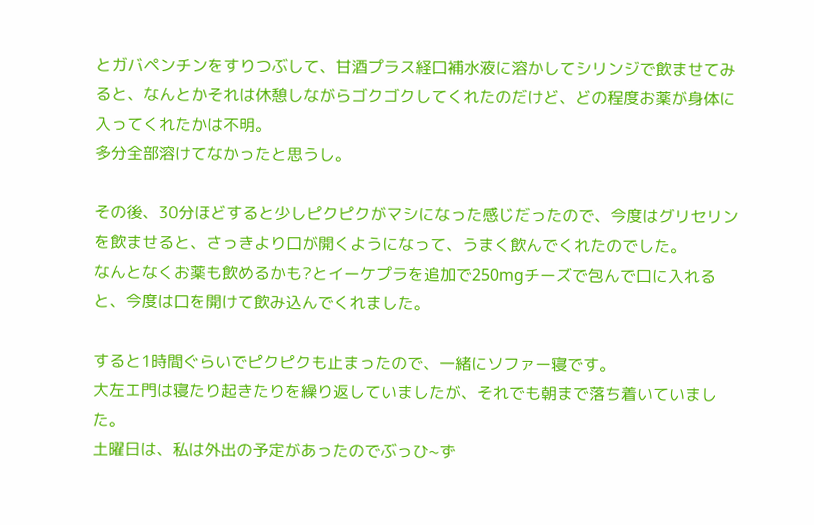とガバペンチンをすりつぶして、甘酒プラス経口補水液に溶かしてシリンジで飲ませてみると、なんとかそれは休憩しながらゴクゴクしてくれたのだけど、どの程度お薬が身体に入ってくれたかは不明。
多分全部溶けてなかったと思うし。

その後、30分ほどすると少しピクピクがマシになった感じだったので、今度はグリセリンを飲ませると、さっきより口が開くようになって、うまく飲んでくれたのでした。
なんとなくお薬も飲めるかも?とイーケプラを追加で250mgチーズで包んで口に入れると、今度は口を開けて飲み込んでくれました。

すると1時間ぐらいでピクピクも止まったので、一緒にソファー寝です。
大左エ門は寝たり起きたりを繰り返していましたが、それでも朝まで落ち着いていました。
土曜日は、私は外出の予定があったのでぶっひ~ず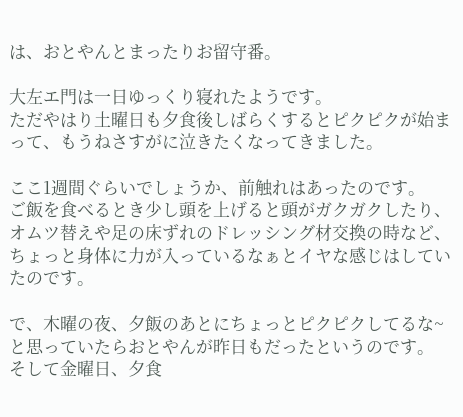は、おとやんとまったりお留守番。

大左エ門は一日ゆっくり寝れたようです。
ただやはり土曜日も夕食後しばらくするとピクピクが始まって、もうねさすがに泣きたくなってきました。

ここ1週間ぐらいでしょうか、前触れはあったのです。
ご飯を食べるとき少し頭を上げると頭がガクガクしたり、オムツ替えや足の床ずれのドレッシング材交換の時など、ちょっと身体に力が入っているなぁとイヤな感じはしていたのです。

で、木曜の夜、夕飯のあとにちょっとピクピクしてるな~と思っていたらおとやんが昨日もだったというのです。
そして金曜日、夕食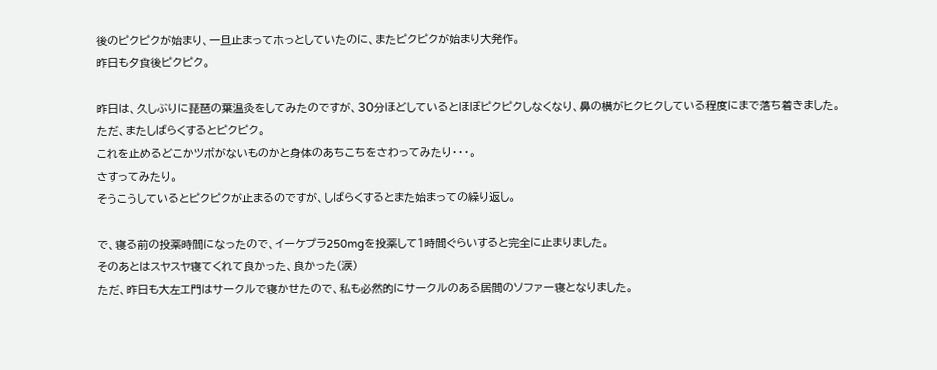後のピクピクが始まり、一旦止まってホっとしていたのに、またピクピクが始まり大発作。
昨日も夕食後ピクピク。

昨日は、久しぶりに琵琶の葉温灸をしてみたのですが、30分ほどしているとほぼピクピクしなくなり、鼻の横がヒクヒクしている程度にまで落ち着きました。
ただ、またしばらくするとピクピク。
これを止めるどこかツボがないものかと身体のあちこちをさわってみたり・・・。
さすってみたり。
そうこうしているとピクピクが止まるのですが、しばらくするとまた始まっての繰り返し。

で、寝る前の投薬時間になったので、イーケプラ250mgを投薬して1時間ぐらいすると完全に止まりました。
そのあとはスヤスヤ寝てくれて良かった、良かった(涙)
ただ、昨日も大左エ門はサークルで寝かせたので、私も必然的にサークルのある居間のソファー寝となりました。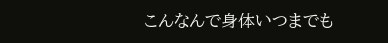こんなんで身体いつまでも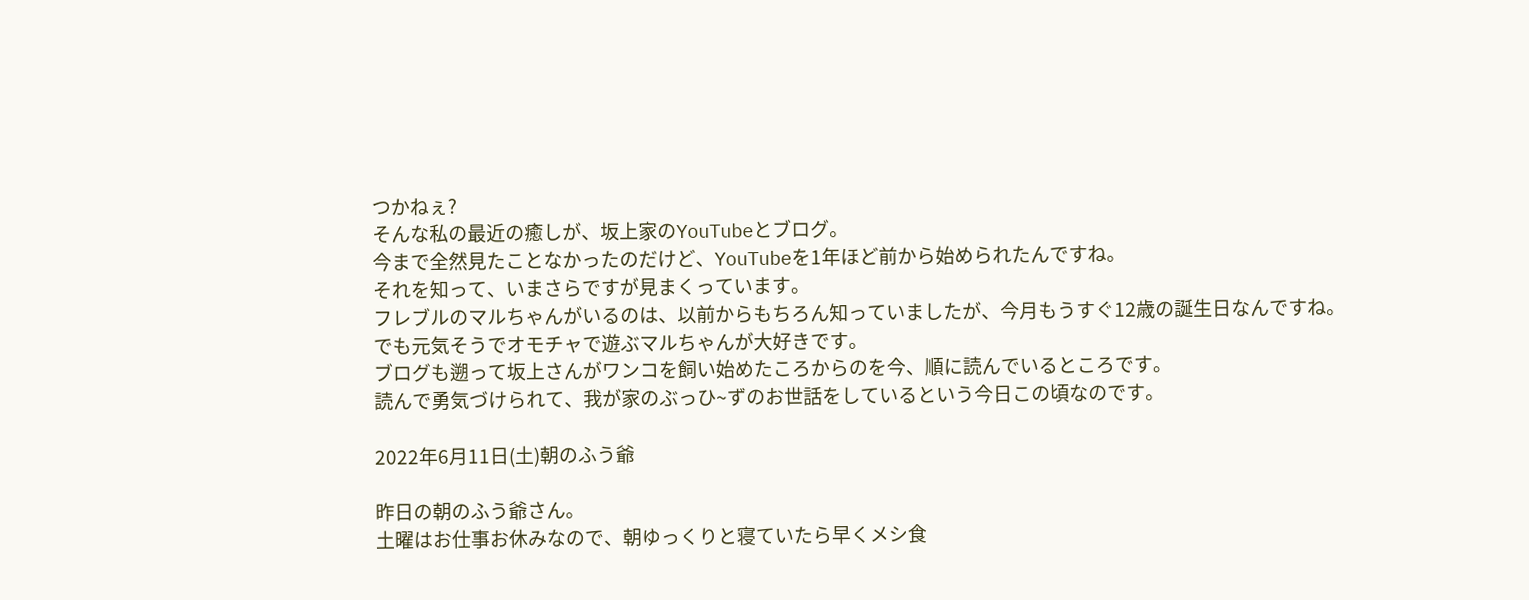つかねぇ?
そんな私の最近の癒しが、坂上家のYouTubeとブログ。
今まで全然見たことなかったのだけど、YouTubeを1年ほど前から始められたんですね。
それを知って、いまさらですが見まくっています。
フレブルのマルちゃんがいるのは、以前からもちろん知っていましたが、今月もうすぐ12歳の誕生日なんですね。
でも元気そうでオモチャで遊ぶマルちゃんが大好きです。
ブログも遡って坂上さんがワンコを飼い始めたころからのを今、順に読んでいるところです。
読んで勇気づけられて、我が家のぶっひ~ずのお世話をしているという今日この頃なのです。

2022年6月11日(土)朝のふう爺

昨日の朝のふう爺さん。
土曜はお仕事お休みなので、朝ゆっくりと寝ていたら早くメシ食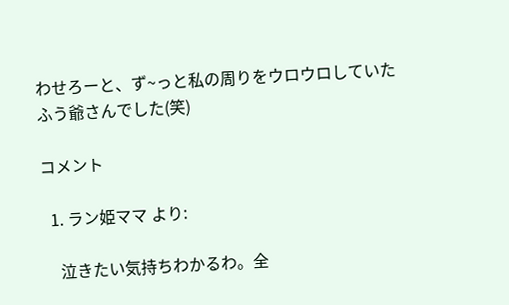わせろーと、ず~っと私の周りをウロウロしていたふう爺さんでした(笑)

コメント

  1. ラン姫ママ より:

    泣きたい気持ちわかるわ。全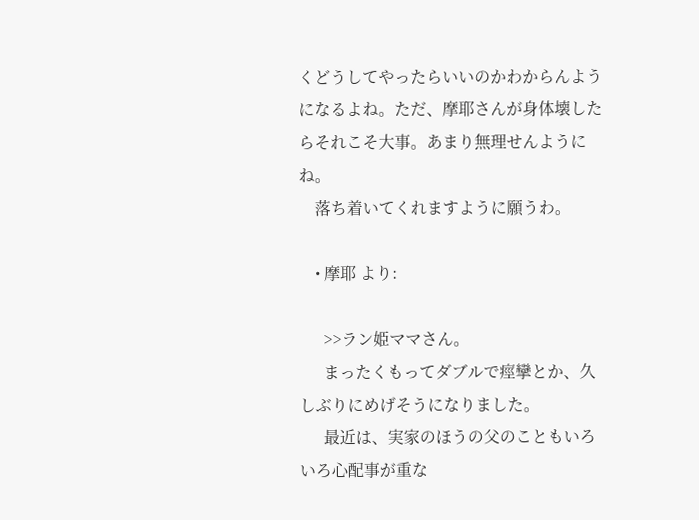くどうしてやったらいいのかわからんようになるよね。ただ、摩耶さんが身体壊したらそれこそ大事。あまり無理せんようにね。
    落ち着いてくれますように願うわ。

    • 摩耶 より:

      >>ラン姫ママさん。
      まったくもってダブルで痙攣とか、久しぶりにめげそうになりました。
      最近は、実家のほうの父のこともいろいろ心配事が重な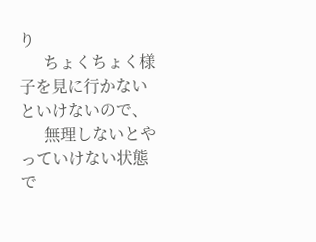り
      ちょくちょく様子を見に行かないといけないので、
      無理しないとやっていけない状態で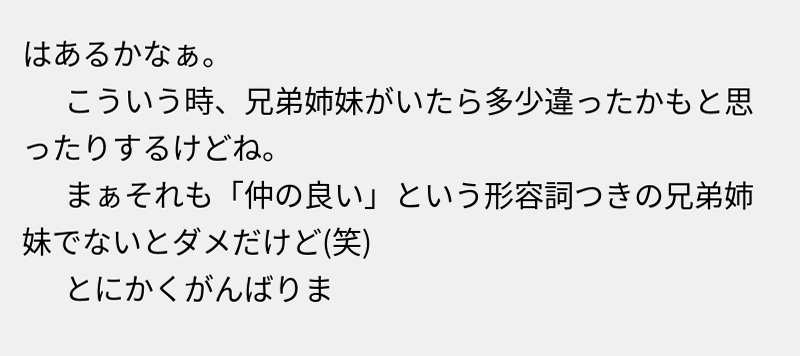はあるかなぁ。
      こういう時、兄弟姉妹がいたら多少違ったかもと思ったりするけどね。
      まぁそれも「仲の良い」という形容詞つきの兄弟姉妹でないとダメだけど(笑)
      とにかくがんばりま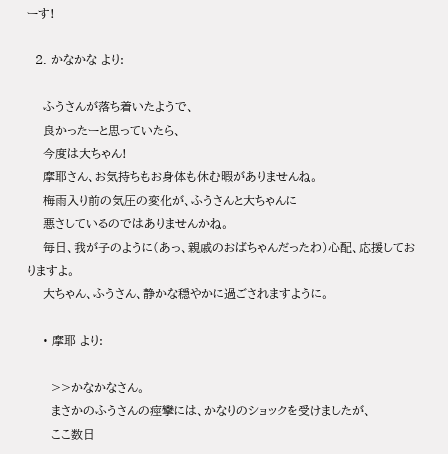ーす!

  2. かなかな より:

    ふうさんが落ち着いたようで、
    良かったーと思っていたら、
    今度は大ちゃん!
    摩耶さん、お気持ちもお身体も休む暇がありませんね。
    梅雨入り前の気圧の変化が、ふうさんと大ちゃんに
    悪さしているのではありませんかね。
    毎日、我が子のように(あっ、親戚のおばちゃんだったわ)心配、応援しておりますよ。
    大ちゃん、ふうさん、静かな穏やかに過ごされますように。

    • 摩耶 より:

      >>かなかなさん。
      まさかのふうさんの痙攣には、かなりのショックを受けましたが、
      ここ数日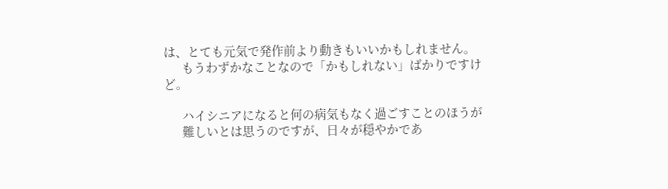は、とても元気で発作前より動きもいいかもしれません。
      もうわずかなことなので「かもしれない」ばかりですけど。

      ハイシニアになると何の病気もなく過ごすことのほうが
      難しいとは思うのですが、日々が穏やかであ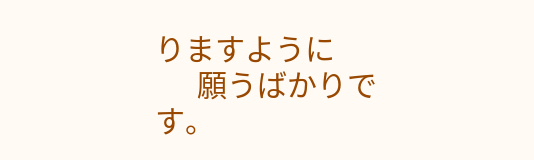りますように
      願うばかりです。